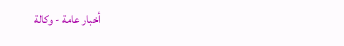أخبار عامة - وكالة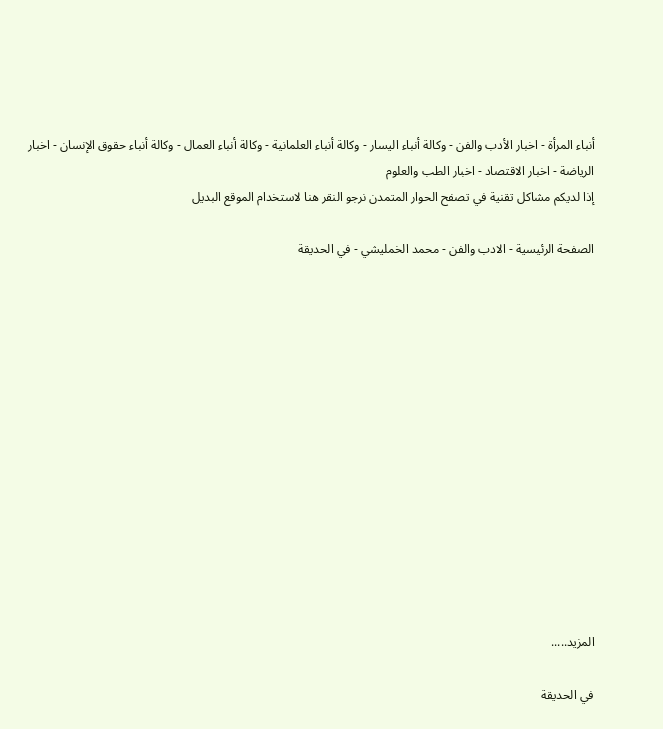أنباء المرأة - اخبار الأدب والفن - وكالة أنباء اليسار - وكالة أنباء العلمانية - وكالة أنباء العمال - وكالة أنباء حقوق الإنسان - اخبار الرياضة - اخبار الاقتصاد - اخبار الطب والعلوم
إذا لديكم مشاكل تقنية في تصفح الحوار المتمدن نرجو النقر هنا لاستخدام الموقع البديل

الصفحة الرئيسية - الادب والفن - محمد الخمليشي - في الحديقة














المزيد.....

في الحديقة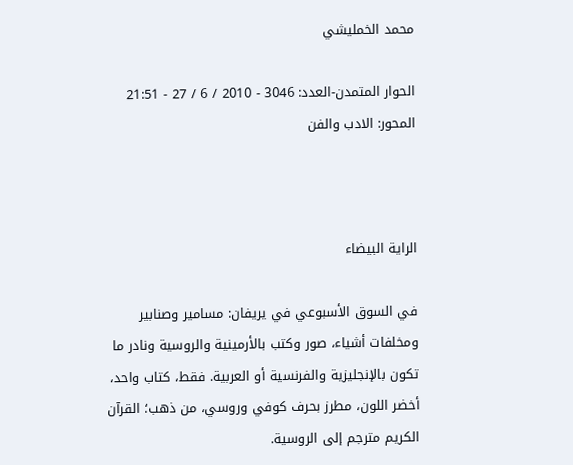محمد الخمليشي

الحوار المتمدن-العدد: 3046 - 2010 / 6 / 27 - 21:51
المحور: الادب والفن



الراية البيضاء

في السوق الأسبوعي في يريفان: مسامير وصنابير ومخلفات أشياء، صور وكتب بالأرمينية والروسية ونادر ما تكون بالإنجليزية والفرنسية أو العربية. فقط، كتاب واحد، أخضر اللون، مطرز بحرف كوفي وروسي، من ذهب؛ القرآن الكريم مترجم إلى الروسية.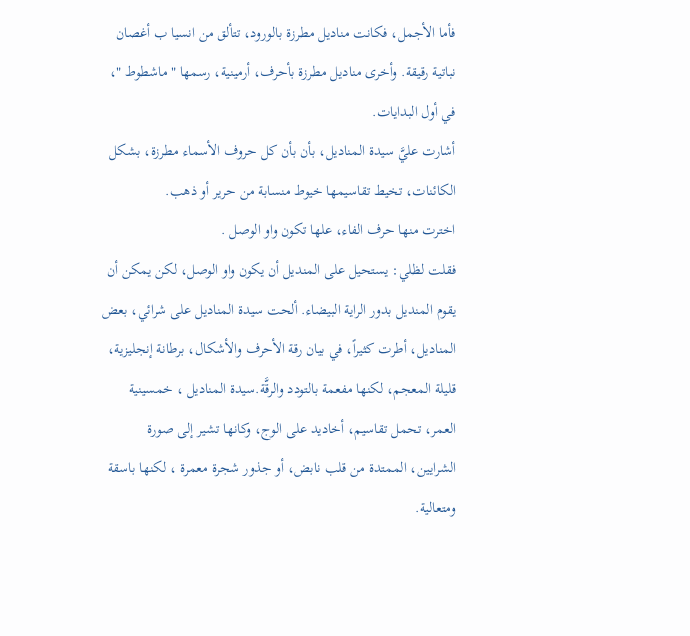فأما الأجمل، فكانت مناديل مطرزة بالورود، تتألق من انسيا ب أغصان نباتية رقيقة. وأخرى مناديل مطرزة بأحرف، أرمينية، رسمها "ماشطوط "، في أول البدايات.
أشارت عليَّ سيدة المناديل، بأن بأن كل حروف الأسماء مطرزة، بشكل الكائنات، تخيط تقاسيمها خيوط منسابة من حرير أو ذهب.
اخترت منها حرف الفاء، علها تكون واو الوصل .
فقلت لظلي: يستحيل على المنديل أن يكون واو الوصل، لكن يمكن أن يقوم المنديل بدور الراية البيضاء. ألحت سيدة المناديل على شرائي، بعض المناديل، أطرت كثيراً، في بيان رقة الأحرف والأشكال، برطانة إنجليزية، قليلة المعجم، لكنها مفعمة بالتودد والرقَّة.سيدة المناديل ، خمسينية العمر، تحمل تقاسيم، أخاديد على الوج، وكانها تشير إلى صورة الشرايين، الممتدة من قلب نابض، أو جذور شجرة معمرة ، لكنها باسقة ومتعالية.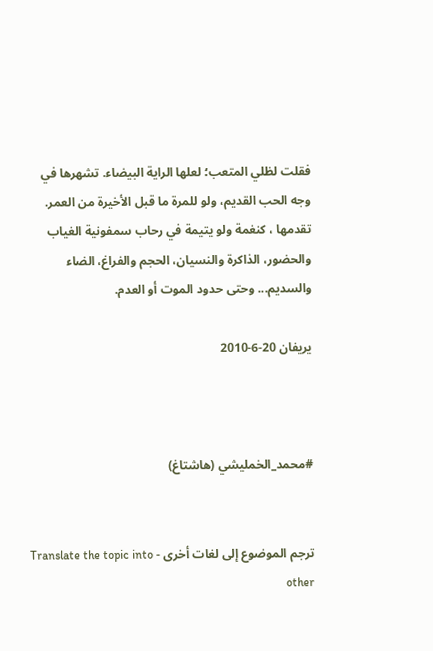فقلت لظلي المتعب؛ لعلها الراية البيضاء. تشهرها في وجه الحب القديم، ولو للمرة ما قبل الأخيرة من العمر. تقدمها ، كنغمة ولو يتيمة في رحاب سمفونية الغياب والحضور، الذاكرة والنسيان، الحجم والفراغ، الضاء والسديم... وحتى حدود الموت أو العدم.

يريفان 20-6-2010



#محمد_الخمليشي (هاشتاغ)


ترجم الموضوع إلى لغات أخرى - Translate the topic into other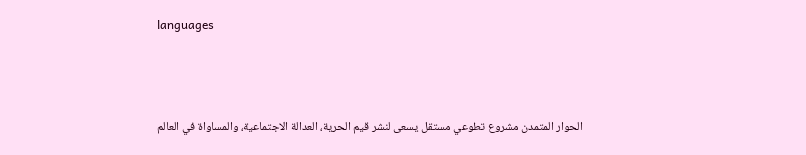languages



الحوار المتمدن مشروع تطوعي مستقل يسعى لنشر قيم الحرية، العدالة الاجتماعية، والمساواة في العالم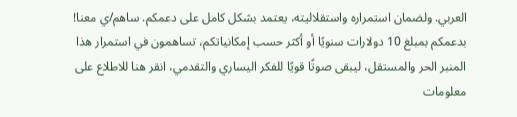العربي. ولضمان استمراره واستقلاليته، يعتمد بشكل كامل على دعمكم. ساهم/ي معنا! بدعمكم بمبلغ 10 دولارات سنويًا أو أكثر حسب إمكانياتكم، تساهمون في استمرار هذا المنبر الحر والمستقل، ليبقى صوتًا قويًا للفكر اليساري والتقدمي، انقر هنا للاطلاع على معلومات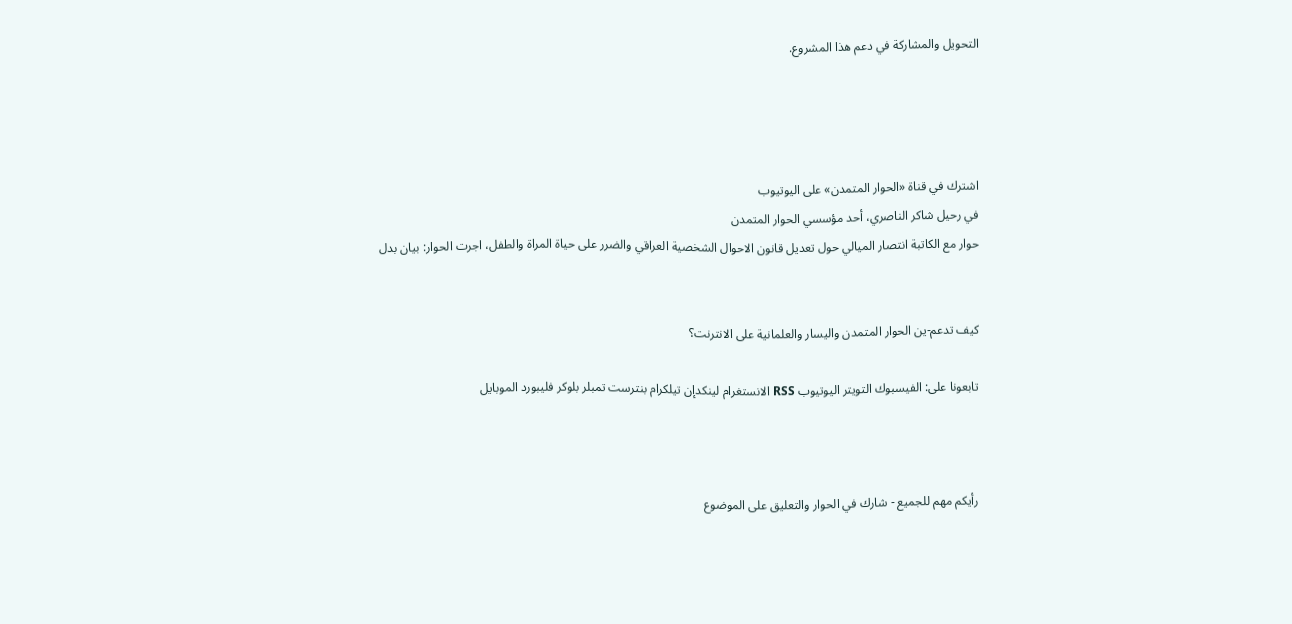التحويل والمشاركة في دعم هذا المشروع.




اشترك في قناة «الحوار المتمدن» على اليوتيوب
في رحيل شاكر الناصري، أحد مؤسسي الحوار المتمدن
حوار مع الكاتبة انتصار الميالي حول تعديل قانون الاحوال الشخصية العراقي والضرر على حياة المراة والطفل، اجرت الحوار: بيان بدل


كيف تدعم-ين الحوار المتمدن واليسار والعلمانية على الانترنت؟

تابعونا على: الفيسبوك التويتر اليوتيوب RSS الانستغرام لينكدإن تيلكرام بنترست تمبلر بلوكر فليبورد الموبايل



رأيكم مهم للجميع - شارك في الحوار والتعليق على الموضوع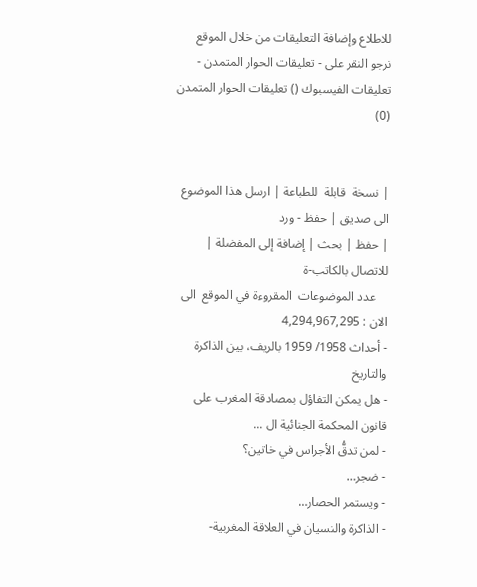للاطلاع وإضافة التعليقات من خلال الموقع نرجو النقر على - تعليقات الحوار المتمدن -
تعليقات الفيسبوك () تعليقات الحوار المتمدن (0)


| نسخة  قابلة  للطباعة | ارسل هذا الموضوع الى صديق | حفظ - ورد
| حفظ | بحث | إضافة إلى المفضلة | للاتصال بالكاتب-ة
    عدد الموضوعات  المقروءة في الموقع  الى الان : 4,294,967,295
- أحداث 1958/ 1959 بالريف، بين الذاكرة والتاريخ
- هل يمكن التفاؤل بمصادقة المغرب على قانون المحكمة الجنائية ال ...
- لمن تدقُّ الأجراس في خاتين؟
- ضجر…
- ويستمر الحصار…
- الذاكرة والنسيان في العلاقة المغربية-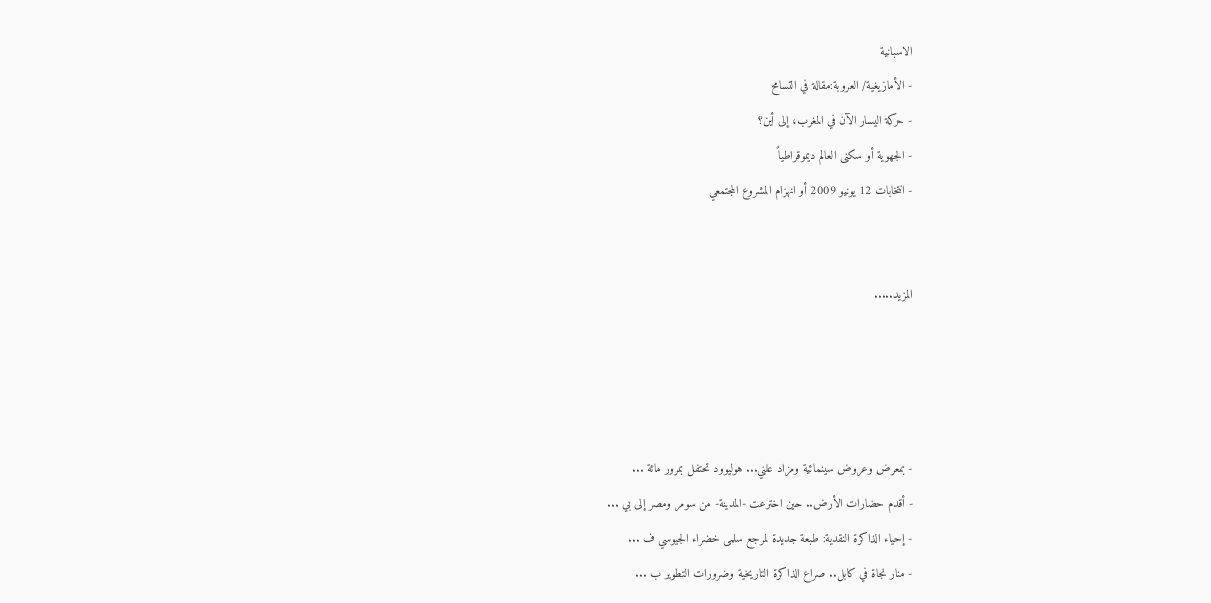الاسبانية
- الأمازيغية/ العروبة:مقالة في التسامح
- حركة اليسار الآن في المغرب، إلى أين؟
- الجهوية أو سكنى العالم ديموقراطياً
- انتخابات 12 يونيو 2009 أو انهزام المشروع المجتمعي


المزيد.....




- بمعرض وعروض سينمائية ومزاد علني... هوليوود تحتفل بمرور مائة ...
- أقدم حضارات الأرض.. حين اخترعت -المدينة- من سومر ومصر إلى بي ...
- إحياء الذاكرة النقدية: طبعة جديدة لمرجع سلمى خضراء الجيوسي ف ...
- منار نجاة في كابل.. صراع الذاكرة التاريخية وضرورات التطوير ب ...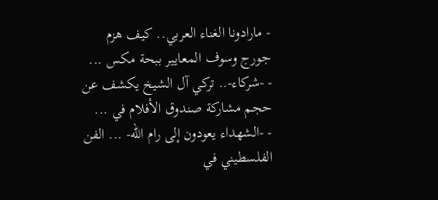- مارادونا الغناء العربي.. كيف هزم جورج وسوف المعايير ببحة مكس ...
- -شركاء-.. تركي آل الشيخ يكشف عن حجم مشاركة صندوق الأفلام في ...
- -الشهداء يعودون إلى رام الله- ... الفن الفلسطيني في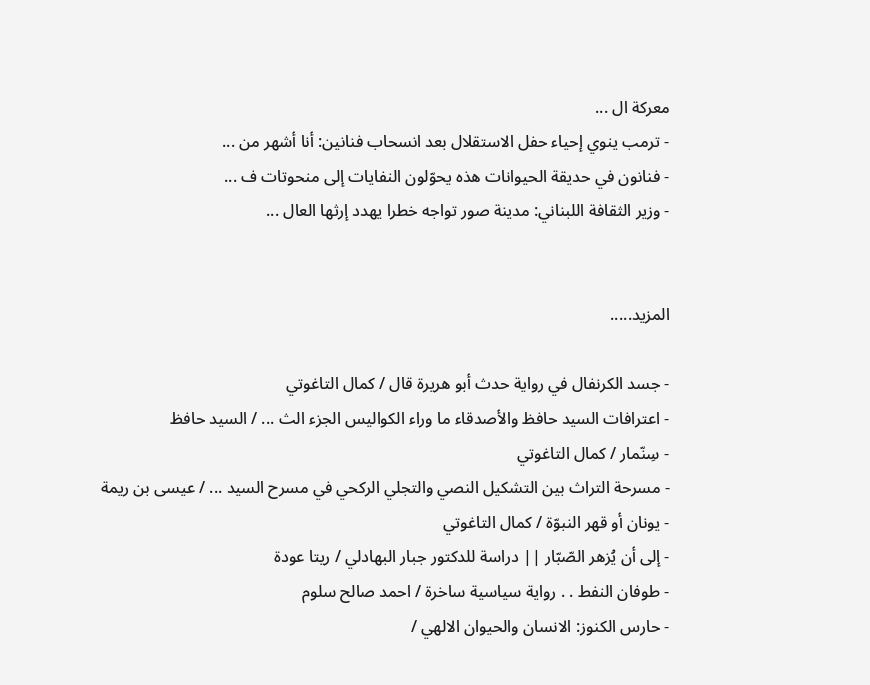معركة ال ...
- ترمب ينوي إحياء حفل الاستقلال بعد انسحاب فنانين: أنا أشهر من ...
- فنانون في حديقة الحيوانات هذه يحوّلون النفايات إلى منحوتات ف ...
- وزير الثقافة اللبناني: مدينة صور تواجه خطرا يهدد إرثها العال ...


المزيد.....

- جسد الكرنفال في رواية حدث أبو هريرة قال / كمال التاغوتي
- اعترافات السيد حافظ والأصدقاء ما وراء الكواليس الجزء الث ... / السيد حافظ
- سِنّمار / كمال التاغوتي
- مسرحة التراث بين التشكيل النصي والتجلي الركحي في مسرح السيد ... / عيسى بن ريمة
- يونان أو قهر النبوّة / كمال التاغوتي
- إلى أن يُزهر الصّبّار || دراسة للدكتور جبار البهادلي / ريتا عودة
- طوفان النفط . . رواية سياسية ساخرة / احمد صالح سلوم
- حارس الكنوز: الانسان والحيوان الالهي /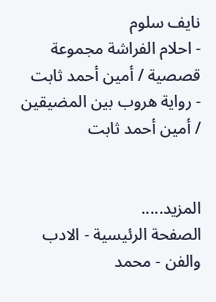نايف سلوم
- احلام الفراشة مجموعة قصصية / أمين أحمد ثابت
- رواية هروب بين المضيقين / أمين أحمد ثابت


المزيد.....
الصفحة الرئيسية - الادب والفن - محمد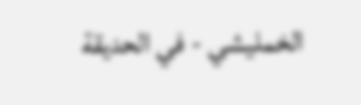الخمليشي - في الحديقة